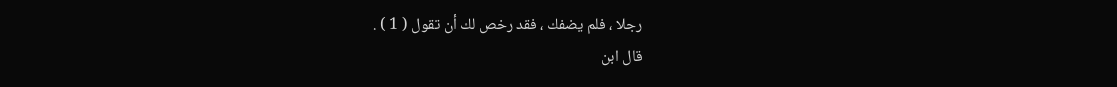رجلا ، فلم يضفك ، فقد رخص لك أن تقول ( 1 ) .
قال ابن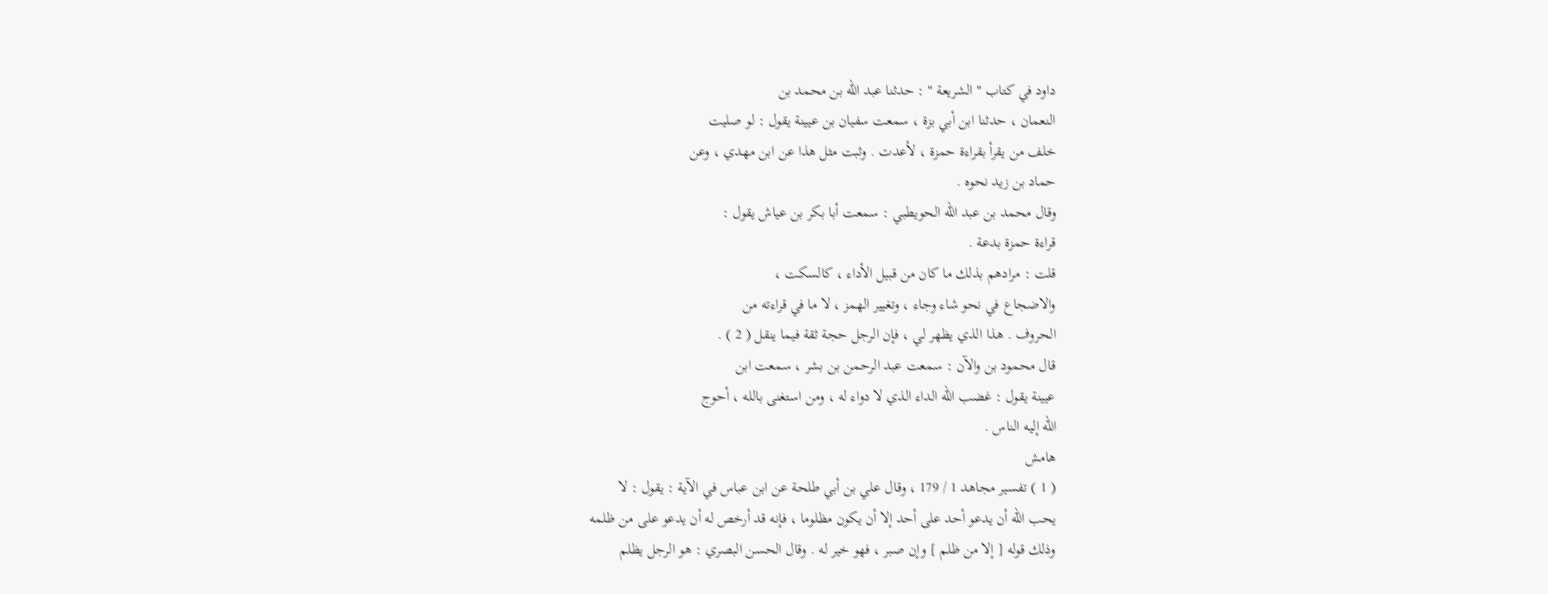داود في كتاب " الشريعة " : حدثنا عبد الله بن محمد بن
النعمان ، حدثنا ابن أبي بزة ، سمعت سفيان بن عيينة يقول : لو صليت
خلف من يقرأ بقراءة حمزة ، لأعدت . وثبت مثل هذا عن ابن مهدي ، وعن
حماد بن زيد نحوه .
وقال محمد بن عبد الله الحويطبي : سمعت أبا بكر بن عياش يقول :
قراءة حمزة بدعة .
قلت : مرادهم بذلك ما كان من قبيل الأداء ، كالسكت ،
والاضجاع في نحو شاء وجاء ، وتغيير الهمز ، لا ما في قراءته من
الحروف . هذا الذي يظهر لي ، فإن الرجل حجة ثقة فيما ينقل ( 2 ) .
قال محمود بن والآن : سمعت عبد الرحمن بن بشر ، سمعت ابن
عيينة يقول : غضب الله الداء الذي لا دواء له ، ومن استغنى بالله ، أحوج
الله إليه الناس .
هامش
( 1 ) تفسير مجاهد 1 / 179 ، وقال علي بن أبي طلحة عن ابن عباس في الآية : يقول : لا
يحب الله أن يدعو أحد على أحد إلا أن يكون مظلوما ، فإنه قد أرخص له أن يدعو على من ظلمه
وذلك قوله [ إلا من ظلم ] وإن صبر ، فهو خير له . وقال الحسن البصري : هو الرجل يظلم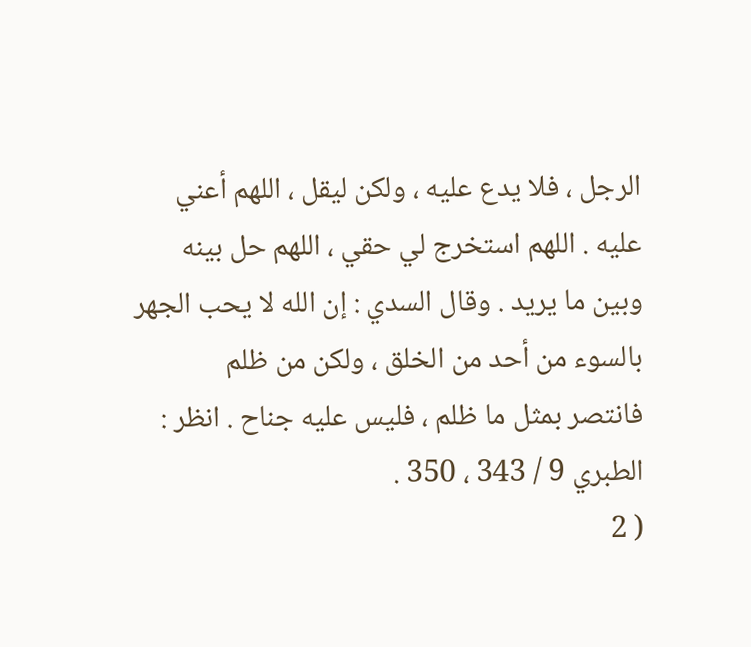الرجل ، فلا يدع عليه ، ولكن ليقل ، اللهم أعني عليه . اللهم استخرج لي حقي ، اللهم حل بينه
وبين ما يريد . وقال السدي : إن الله لا يحب الجهر بالسوء من أحد من الخلق ، ولكن من ظلم
فانتصر بمثل ما ظلم ، فليس عليه جناح . انظر : الطبري 9 / 343 ، 350 .
( 2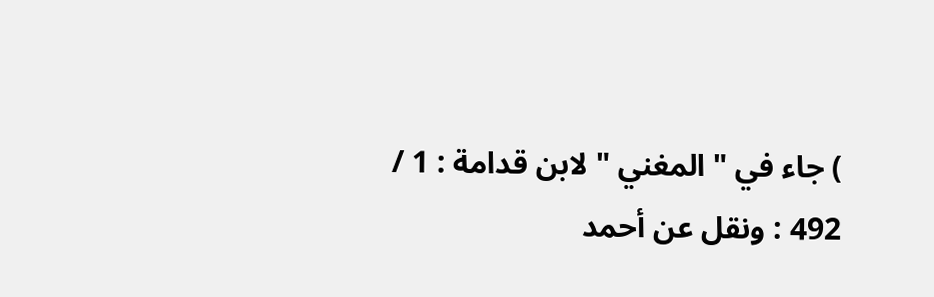) جاء في " المغني " لابن قدامة : 1 / 492 : ونقل عن أحمد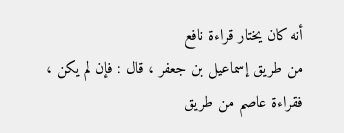أنه كان يختار قراءة نافع
من طريق إسماعيل بن جعفر ، قال : فإن لم يكن ، فقراءة عاصم من طريق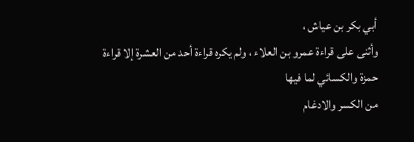أبي بكر بن عياش ،
وأثنى على قراءة عمرو بن العلاء ، ولم يكره قراءة أحد من العشرة إلا قراءة حمزة والكسائي لما فيها
من الكسر والادغام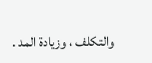والتكلف ، وزيادة المد .